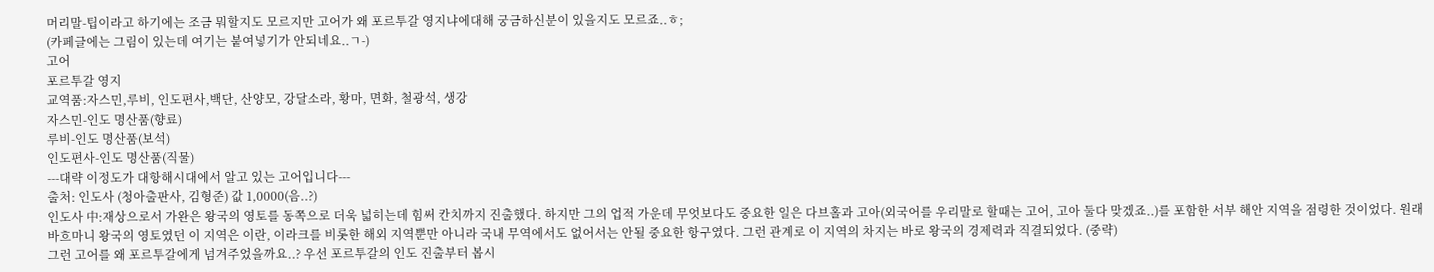머리말-팁이라고 하기에는 조금 뭐할지도 모르지만 고어가 왜 포르투갈 영지냐에대해 궁금하신분이 있을지도 모르죠..ㅎ;
(카페글에는 그림이 있는데 여기는 붙여넣기가 안되네요..ㄱ-)
고어
포르투갈 영지
교역품:자스민,루비, 인도편사,백단, 산양모, 강달소라, 황마, 면화, 철광석, 생강
자스민-인도 명산품(향료)
루비-인도 명산품(보석)
인도편사-인도 명산품(직물)
---대략 이정도가 대항해시대에서 알고 있는 고어입니다---
출처: 인도사 (청아출판사, 김형준) 값 1,0000(음..?)
인도사 中:재상으로서 가완은 왕국의 영토를 동쪽으로 더욱 넓히는데 힘써 칸치까지 진출했다. 하지만 그의 업적 가운데 무엇보다도 중요한 일은 다브홀과 고아(외국어를 우리말로 할때는 고어, 고아 둘다 맞겠죠..)를 포함한 서부 해안 지역을 점령한 것이었다. 원래 바흐마니 왕국의 영토였던 이 지역은 이란, 이라크를 비롯한 해외 지역뿐만 아니라 국내 무역에서도 없어서는 안될 중요한 항구였다. 그런 관계로 이 지역의 차지는 바로 왕국의 경제력과 직결되었다. (중략)
그런 고어를 왜 포르투갈에게 넘겨주었을까요..? 우선 포르투갈의 인도 진출부터 봅시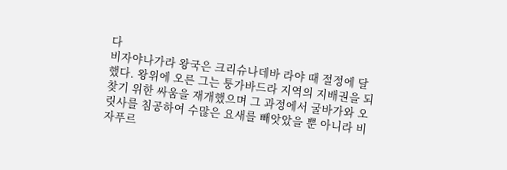다
비자야나가라 왕국은 크리슈나데바 라야 때 절정에 달했다. 왕위에 오른 그는 퉁가바드라 지역의 지배권을 되찾기 위한 싸움을 재개했으며 그 과정에서 굴바가와 오릿사를 침공하여 수많은 요새를 빼앗았을 뿐 아니라 비자푸르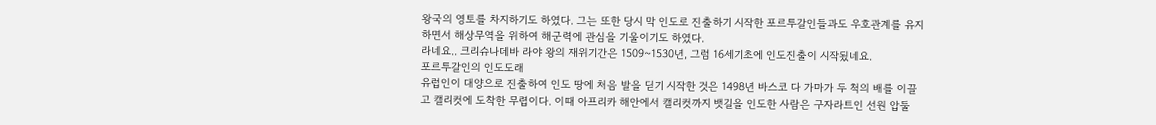왕국의 영토를 차지하기도 하였다. 그는 또한 당시 막 인도로 진출하기 시작한 포르투갈인들과도 우호관계를 유지하면서 해상무역을 위하여 해군력에 관심을 기울이기도 하였다.
라네요.. 크리슈나데바 라야 왕의 재위기간은 1509~1530년, 그럼 16세기초에 인도진출이 시작됬네요.
포르투갈인의 인도도래
유럽인이 대양으로 진출하여 인도 땅에 처음 발을 딛기 시작한 것은 1498년 바스코 다 가마가 두 척의 배를 이끌고 캘리컷에 도착한 무렵이다. 이때 아프리카 해안에서 캘리컷까지 뱃길을 인도한 사람은 구자라트인 선원 압둘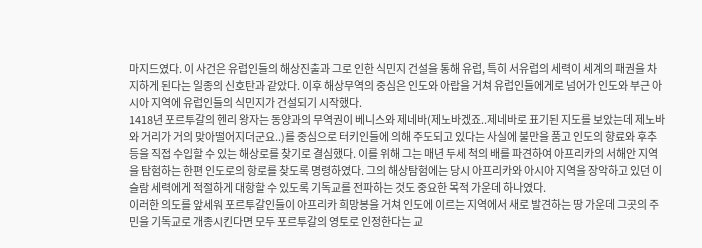마지드였다. 이 사건은 유럽인들의 해상진출과 그로 인한 식민지 건설을 통해 유럽, 특히 서유럽의 세력이 세계의 패권을 차지하게 된다는 일종의 신호탄과 같았다. 이후 해상무역의 중심은 인도와 아랍을 거쳐 유럽인들에게로 넘어가 인도와 부근 아시아 지역에 유럽인들의 식민지가 건설되기 시작했다.
1418년 포르투갈의 헨리 왕자는 동양과의 무역권이 베니스와 제네바(제노바겠죠..제네바로 표기된 지도를 보았는데 제노바와 거리가 거의 맞아떨어지더군요..)를 중심으로 터키인들에 의해 주도되고 있다는 사실에 불만을 품고 인도의 향료와 후추 등을 직접 수입할 수 있는 해상로를 찾기로 결심했다. 이를 위해 그는 매년 두세 척의 배를 파견하여 아프리카의 서해안 지역을 탐험하는 한편 인도로의 항로를 찾도록 명령하였다. 그의 해상탐험에는 당시 아프리카와 아시아 지역을 장악하고 있던 이슬람 세력에게 적절하게 대항할 수 있도록 기독교를 전파하는 것도 중요한 목적 가운데 하나였다.
이러한 의도를 앞세워 포르투갈인들이 아프리카 희망봉을 거쳐 인도에 이르는 지역에서 새로 발견하는 땅 가운데 그곳의 주민을 기독교로 개종시킨다면 모두 포르투갈의 영토로 인정한다는 교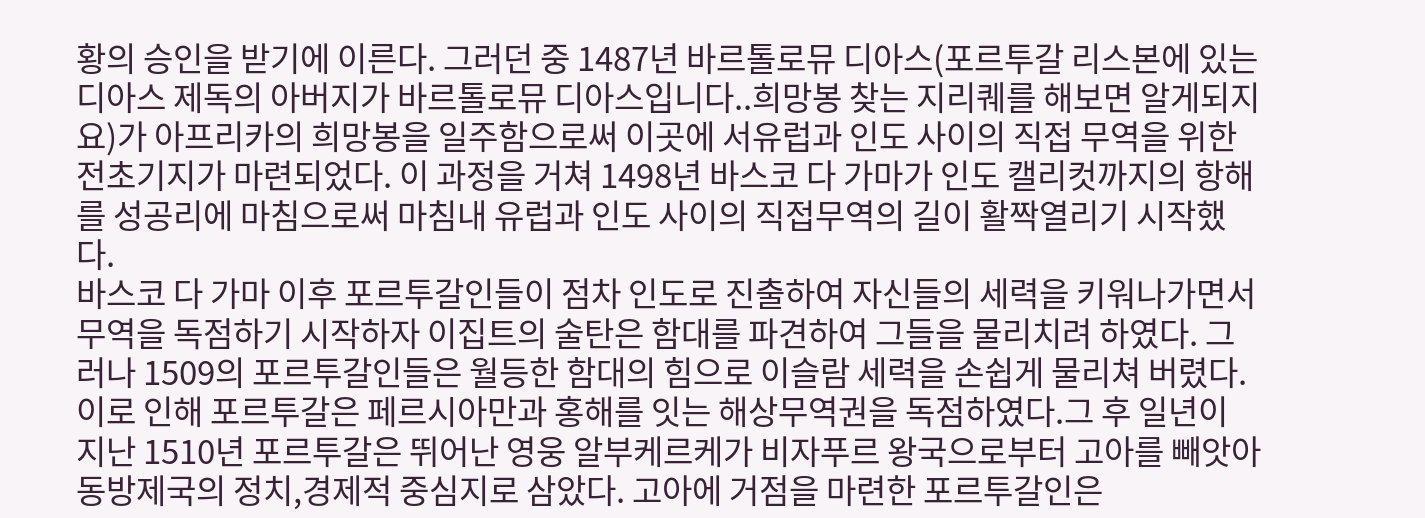황의 승인을 받기에 이른다. 그러던 중 1487년 바르톨로뮤 디아스(포르투갈 리스본에 있는 디아스 제독의 아버지가 바르톨로뮤 디아스입니다..희망봉 찾는 지리퀘를 해보면 알게되지요)가 아프리카의 희망봉을 일주함으로써 이곳에 서유럽과 인도 사이의 직접 무역을 위한 전초기지가 마련되었다. 이 과정을 거쳐 1498년 바스코 다 가마가 인도 캘리컷까지의 항해를 성공리에 마침으로써 마침내 유럽과 인도 사이의 직접무역의 길이 활짝열리기 시작했다.
바스코 다 가마 이후 포르투갈인들이 점차 인도로 진출하여 자신들의 세력을 키워나가면서 무역을 독점하기 시작하자 이집트의 술탄은 함대를 파견하여 그들을 물리치려 하였다. 그러나 1509의 포르투갈인들은 월등한 함대의 힘으로 이슬람 세력을 손쉽게 물리쳐 버렸다. 이로 인해 포르투갈은 페르시아만과 홍해를 잇는 해상무역권을 독점하였다.그 후 일년이 지난 1510년 포르투갈은 뛰어난 영웅 알부케르케가 비자푸르 왕국으로부터 고아를 빼앗아 동방제국의 정치,경제적 중심지로 삼았다. 고아에 거점을 마련한 포르투갈인은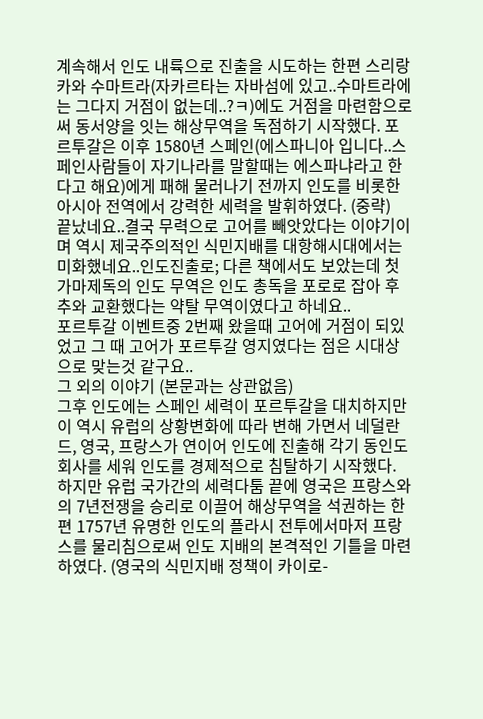계속해서 인도 내륙으로 진출을 시도하는 한편 스리랑카와 수마트라(자카르타는 자바섬에 있고..수마트라에는 그다지 거점이 없는데..?ㅋ)에도 거점을 마련함으로써 동서양을 잇는 해상무역을 독점하기 시작했다. 포르투갈은 이후 1580년 스페인(에스파니아 입니다..스페인사람들이 자기나라를 말할때는 에스파냐라고 한다고 해요)에게 패해 물러나기 전까지 인도를 비롯한 아시아 전역에서 강력한 세력을 발휘하였다. (중략)
끝났네요..결국 무력으로 고어를 빼앗았다는 이야기이며 역시 제국주의적인 식민지배를 대항해시대에서는 미화했네요..인도진출로; 다른 책에서도 보았는데 첫 가마제독의 인도 무역은 인도 총독을 포로로 잡아 후추와 교환했다는 약탈 무역이였다고 하네요..
포르투갈 이벤트중 2번째 왔을때 고어에 거점이 되있었고 그 때 고어가 포르투갈 영지였다는 점은 시대상으로 맞는것 같구요..
그 외의 이야기 (본문과는 상관없음)
그후 인도에는 스페인 세력이 포르투갈을 대치하지만 이 역시 유럽의 상황변화에 따라 변해 가면서 네덜란드, 영국, 프랑스가 연이어 인도에 진출해 각기 동인도 회사를 세워 인도를 경제적으로 침탈하기 시작했다. 하지만 유럽 국가간의 세력다툼 끝에 영국은 프랑스와의 7년전쟁을 승리로 이끌어 해상무역을 석권하는 한편 1757년 유명한 인도의 플라시 전투에서마저 프랑스를 물리침으로써 인도 지배의 본격적인 기틀을 마련하였다. (영국의 식민지배 정책이 카이로-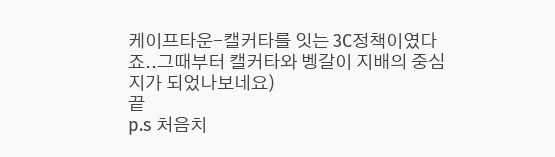케이프타운-캘커타를 잇는 3C정책이였다죠..그때부터 캘커타와 벵갈이 지배의 중심지가 되었나보네요)
끝
p.s 처음치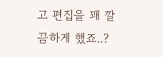고 편집을 꽤 깔끔하게 했죠..?